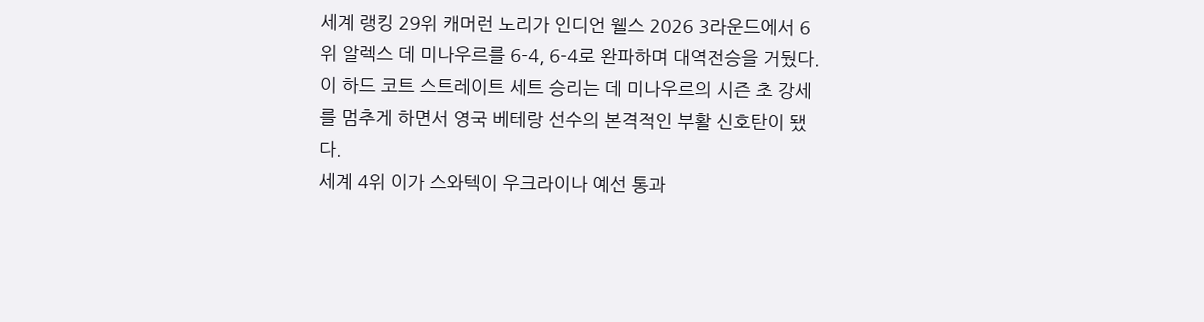세계 랭킹 29위 캐머런 노리가 인디언 웰스 2026 3라운드에서 6위 알렉스 데 미나우르를 6-4, 6-4로 완파하며 대역전승을 거뒀다. 이 하드 코트 스트레이트 세트 승리는 데 미나우르의 시즌 초 강세를 멈추게 하면서 영국 베테랑 선수의 본격적인 부활 신호탄이 됐다.
세계 4위 이가 스와텍이 우크라이나 예선 통과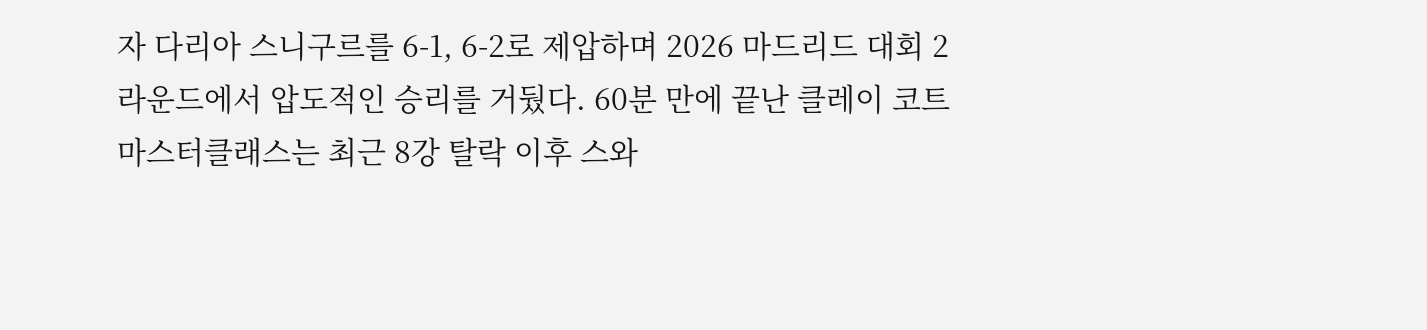자 다리아 스니구르를 6-1, 6-2로 제압하며 2026 마드리드 대회 2라운드에서 압도적인 승리를 거뒀다. 60분 만에 끝난 클레이 코트 마스터클래스는 최근 8강 탈락 이후 스와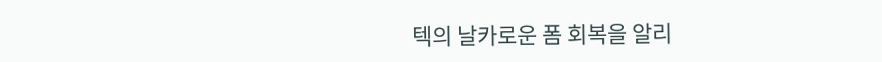텍의 날카로운 폼 회복을 알리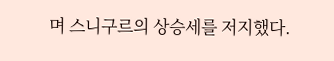며 스니구르의 상승세를 저지했다.